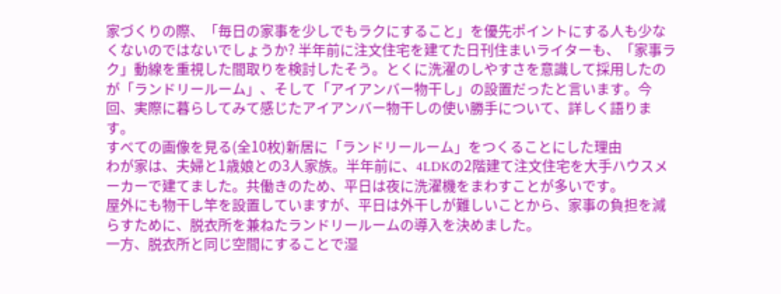家づくりの際、「毎日の家事を少しでもラクにすること」を優先ポイントにする人も少なくないのではないでしょうか? 半年前に注文住宅を建てた日刊住まいライターも、「家事ラク」動線を重視した間取りを検討したそう。とくに洗濯のしやすさを意識して採用したのが「ランドリールーム」、そして「アイアンバー物干し」の設置だったと言います。今回、実際に暮らしてみて感じたアイアンバー物干しの使い勝手について、詳しく語ります。
すべての画像を見る(全10枚)新居に「ランドリールーム」をつくることにした理由
わが家は、夫婦と1歳娘との3人家族。半年前に、4LDKの2階建て注文住宅を大手ハウスメーカーで建てました。共働きのため、平日は夜に洗濯機をまわすことが多いです。
屋外にも物干し竿を設置していますが、平日は外干しが難しいことから、家事の負担を減らすために、脱衣所を兼ねたランドリールームの導入を決めました。
一方、脱衣所と同じ空間にすることで湿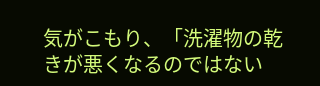気がこもり、「洗濯物の乾きが悪くなるのではない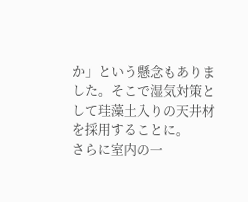か」という懸念もありました。そこで湿気対策として珪藻土入りの天井材を採用することに。
さらに室内の一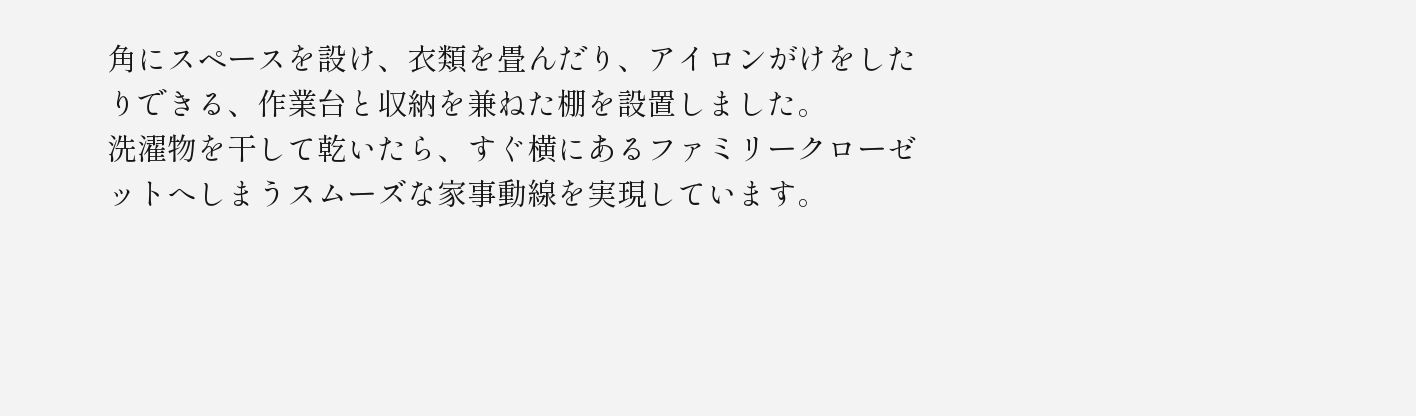角にスペースを設け、衣類を畳んだり、アイロンがけをしたりできる、作業台と収納を兼ねた棚を設置しました。
洗濯物を干して乾いたら、すぐ横にあるファミリークローゼットへしまうスムーズな家事動線を実現しています。